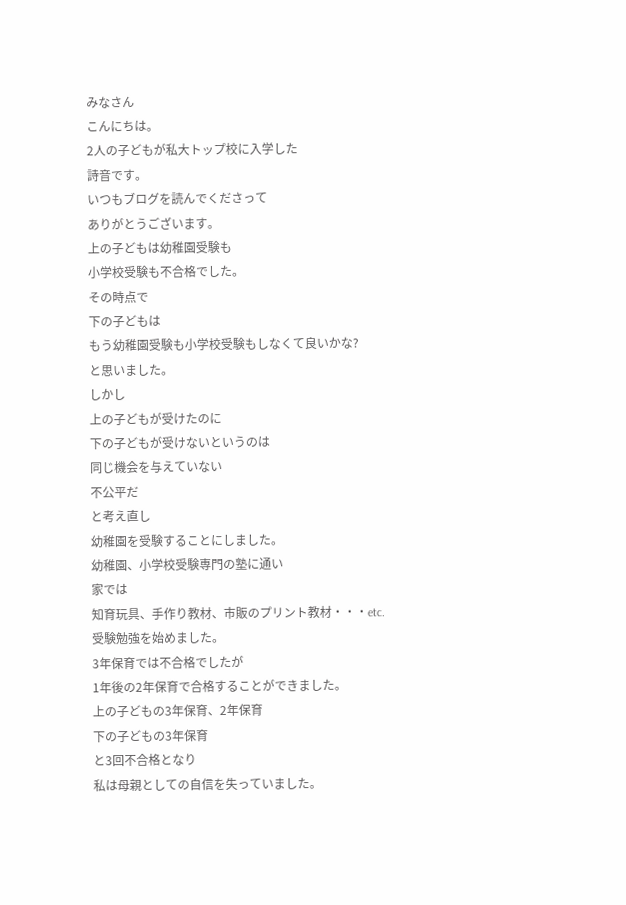みなさん
こんにちは。
2人の子どもが私大トップ校に入学した
詩音です。
いつもブログを読んでくださって
ありがとうございます。
上の子どもは幼稚園受験も
小学校受験も不合格でした。
その時点で
下の子どもは
もう幼稚園受験も小学校受験もしなくて良いかな?
と思いました。
しかし
上の子どもが受けたのに
下の子どもが受けないというのは
同じ機会を与えていない
不公平だ
と考え直し
幼稚園を受験することにしました。
幼稚園、小学校受験専門の塾に通い
家では
知育玩具、手作り教材、市販のプリント教材・・・etc.
受験勉強を始めました。
3年保育では不合格でしたが
1年後の2年保育で合格することができました。
上の子どもの3年保育、2年保育
下の子どもの3年保育
と3回不合格となり
私は母親としての自信を失っていました。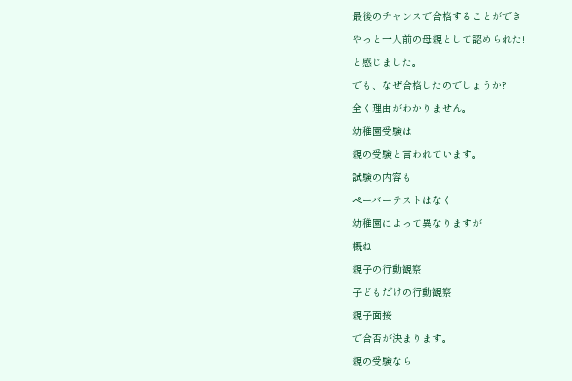最後のチャンスで合格することができ
やっと一人前の母親として認められた!
と感じました。
でも、なぜ合格したのでしょうか?
全く理由がわかりません。
幼稚園受験は
親の受験と言われています。
試験の内容も
ペーバーテストはなく
幼稚園によって異なりますが
概ね
親子の行動観察
子どもだけの行動観察
親子面接
で合否が決まります。
親の受験なら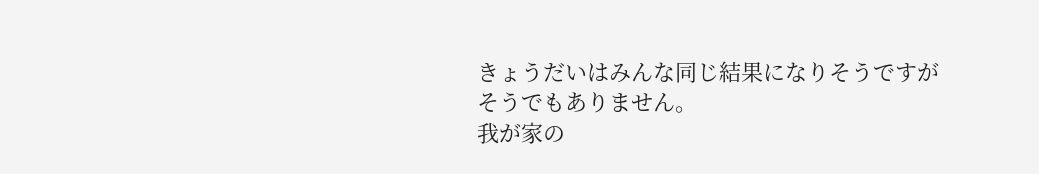きょうだいはみんな同じ結果になりそうですが
そうでもありません。
我が家の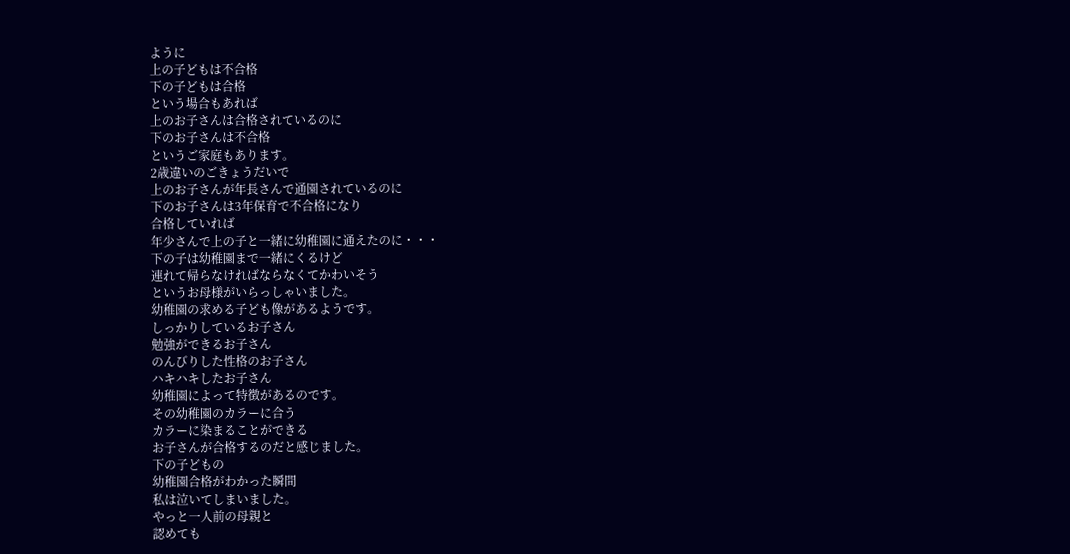ように
上の子どもは不合格
下の子どもは合格
という場合もあれば
上のお子さんは合格されているのに
下のお子さんは不合格
というご家庭もあります。
2歳違いのごきょうだいで
上のお子さんが年長さんで通園されているのに
下のお子さんは3年保育で不合格になり
合格していれば
年少さんで上の子と一緒に幼稚園に通えたのに・・・
下の子は幼稚園まで一緒にくるけど
連れて帰らなければならなくてかわいそう
というお母様がいらっしゃいました。
幼稚園の求める子ども像があるようです。
しっかりしているお子さん
勉強ができるお子さん
のんびりした性格のお子さん
ハキハキしたお子さん
幼稚園によって特徴があるのです。
その幼稚園のカラーに合う
カラーに染まることができる
お子さんが合格するのだと感じました。
下の子どもの
幼稚園合格がわかった瞬間
私は泣いてしまいました。
やっと一人前の母親と
認めても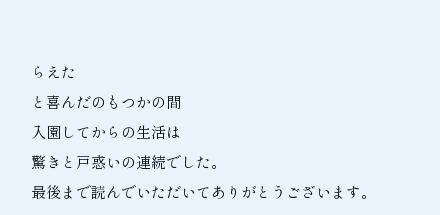らえた
と喜んだのもつかの間
入園してからの生活は
驚きと戸惑いの連続でした。
最後まで読んでいただいてありがとうございます。